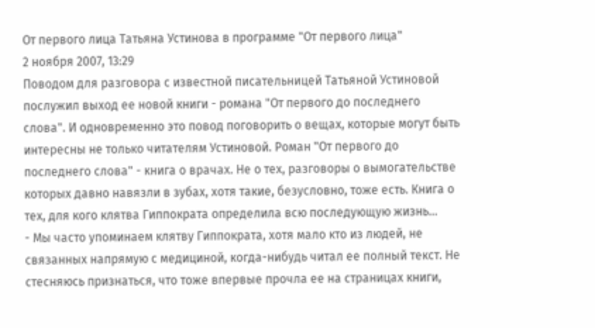От первого лица Татьяна Устинова в программе "От первого лица"
2 ноября 2007, 13:29
Поводом для разговора с известной писательницей Татьяной Устиновой послужил выход ее новой книги - романа "От первого до последнего слова". И одновременно это повод поговорить о вещах, которые могут быть интересны не только читателям Устиновой. Роман "От первого до последнего слова" - книга о врачах. Не о тех, разговоры о вымогательстве которых давно навязли в зубах, хотя такие, безусловно, тоже есть. Книга о тех, для кого клятва Гиппократа определила всю последующую жизнь...
- Мы часто упоминаем клятву Гиппократа, хотя мало кто из людей, не связанных напрямую с медициной, когда-нибудь читал ее полный текст. Не стесняюсь признаться, что тоже впервые прочла ее на страницах книги,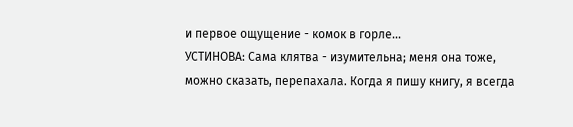и первое ощущение - комок в горле...
УСТИНОВА: Сама клятва - изумительна; меня она тоже, можно сказать, перепахала. Когда я пишу книгу, я всегда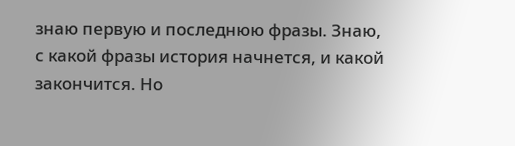знаю первую и последнюю фразы. Знаю, с какой фразы история начнется, и какой закончится. Но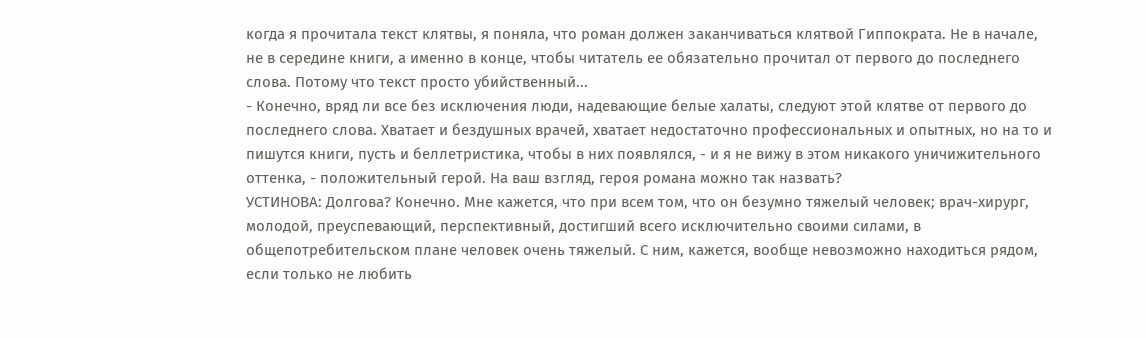когда я прочитала текст клятвы, я поняла, что роман должен заканчиваться клятвой Гиппократа. Не в начале, не в середине книги, а именно в конце, чтобы читатель ее обязательно прочитал от первого до последнего слова. Потому что текст просто убийственный...
- Конечно, вряд ли все без исключения люди, надевающие белые халаты, следуют этой клятве от первого до последнего слова. Хватает и бездушных врачей, хватает недостаточно профессиональных и опытных, но на то и пишутся книги, пусть и беллетристика, чтобы в них появлялся, - и я не вижу в этом никакого уничижительного оттенка, - положительный герой. На ваш взгляд, героя романа можно так назвать?
УСТИНОВА: Долгова? Конечно. Мне кажется, что при всем том, что он безумно тяжелый человек; врач-хирург, молодой, преуспевающий, перспективный, достигший всего исключительно своими силами, в общепотребительском плане человек очень тяжелый. С ним, кажется, вообще невозможно находиться рядом, если только не любить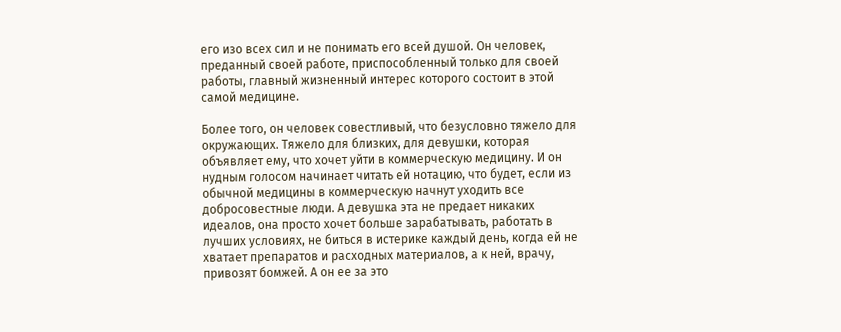его изо всех сил и не понимать его всей душой. Он человек, преданный своей работе, приспособленный только для своей работы, главный жизненный интерес которого состоит в этой самой медицине.

Более того, он человек совестливый, что безусловно тяжело для окружающих. Тяжело для близких, для девушки, которая объявляет ему, что хочет уйти в коммерческую медицину. И он нудным голосом начинает читать ей нотацию, что будет, если из обычной медицины в коммерческую начнут уходить все добросовестные люди. А девушка эта не предает никаких идеалов, она просто хочет больше зарабатывать, работать в лучших условиях, не биться в истерике каждый день, когда ей не хватает препаратов и расходных материалов, а к ней, врачу, привозят бомжей. А он ее за это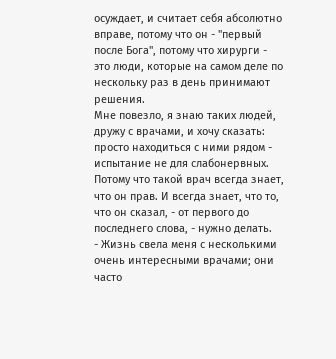осуждает, и считает себя абсолютно вправе, потому что он - "первый после Бога", потому что хирурги - это люди, которые на самом деле по нескольку раз в день принимают решения.
Мне повезло, я знаю таких людей, дружу с врачами, и хочу сказать: просто находиться с ними рядом - испытание не для слабонервных. Потому что такой врач всегда знает, что он прав. И всегда знает, что то, что он сказал, - от первого до последнего слова, - нужно делать.
- Жизнь свела меня с несколькими очень интересными врачами; они часто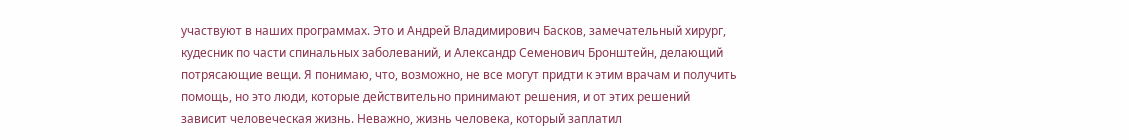участвуют в наших программах. Это и Андрей Владимирович Басков, замечательный хирург, кудесник по части спинальных заболеваний, и Александр Семенович Бронштейн, делающий потрясающие вещи. Я понимаю, что, возможно, не все могут придти к этим врачам и получить помощь, но это люди, которые действительно принимают решения, и от этих решений зависит человеческая жизнь. Неважно, жизнь человека, который заплатил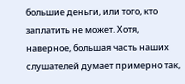большие деньги, или того, кто заплатить не может. Хотя, наверное, большая часть наших слушателей думает примерно так,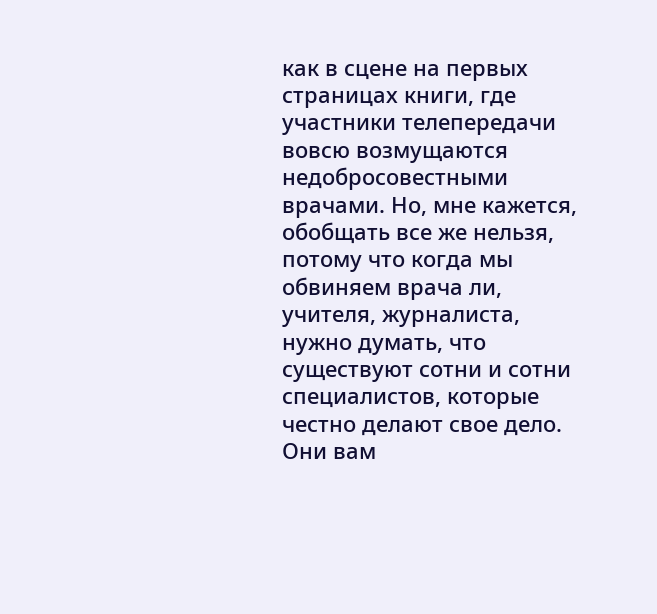как в сцене на первых страницах книги, где участники телепередачи вовсю возмущаются недобросовестными врачами. Но, мне кажется, обобщать все же нельзя, потому что когда мы обвиняем врача ли, учителя, журналиста, нужно думать, что существуют сотни и сотни специалистов, которые честно делают свое дело. Они вам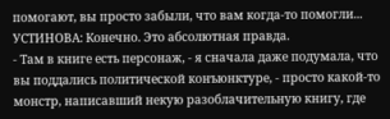помогают, вы просто забыли, что вам когда-то помогли...
УСТИНОВА: Конечно. Это абсолютная правда.
- Там в книге есть персонаж, - я сначала даже подумала, что вы поддались политической конъюнктуре, - просто какой-то монстр, написавший некую разоблачительную книгу, где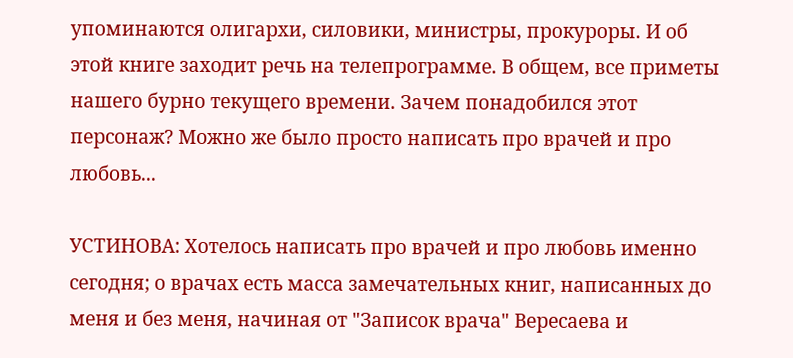упоминаются олигархи, силовики, министры, прокуроры. И об этой книге заходит речь на телепрограмме. В общем, все приметы нашего бурно текущего времени. Зачем понадобился этот персонаж? Можно же было просто написать про врачей и про любовь...

УСТИНОВА: Хотелось написать про врачей и про любовь именно сегодня; о врачах есть масса замечательных книг, написанных до меня и без меня, начиная от "Записок врача" Вересаева и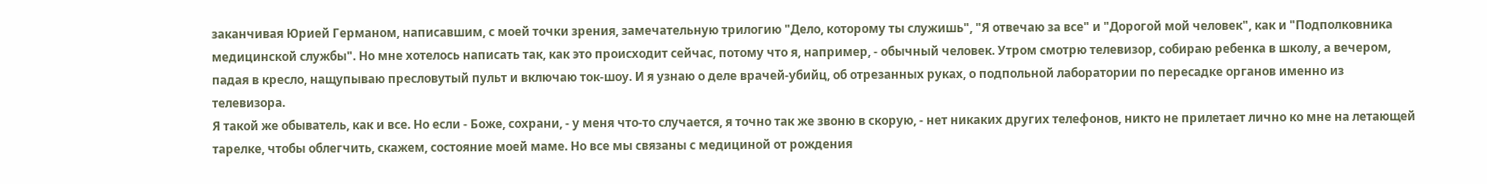заканчивая Юрией Германом, написавшим, с моей точки зрения, замечательную трилогию "Дело, которому ты служишь", "Я отвечаю за все" и "Дорогой мой человек", как и "Подполковника медицинской службы". Но мне хотелось написать так, как это происходит сейчас, потому что я, например, - обычный человек. Утром смотрю телевизор, собираю ребенка в школу, а вечером, падая в кресло, нащупываю пресловутый пульт и включаю ток-шоу. И я узнаю о деле врачей-убийц, об отрезанных руках, о подпольной лаборатории по пересадке органов именно из телевизора.
Я такой же обыватель, как и все. Но если - Боже, сохрани, - у меня что-то случается, я точно так же звоню в скорую, - нет никаких других телефонов, никто не прилетает лично ко мне на летающей тарелке, чтобы облегчить, скажем, состояние моей маме. Но все мы связаны с медициной от рождения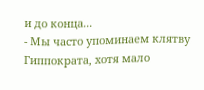и до конца...
- Мы часто упоминаем клятву Гиппократа, хотя мало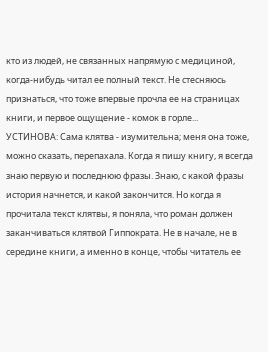кто из людей, не связанных напрямую с медициной, когда-нибудь читал ее полный текст. Не стесняюсь признаться, что тоже впервые прочла ее на страницах книги, и первое ощущение - комок в горле...
УСТИНОВА: Сама клятва - изумительна; меня она тоже, можно сказать, перепахала. Когда я пишу книгу, я всегда знаю первую и последнюю фразы. Знаю, с какой фразы история начнется, и какой закончится. Но когда я прочитала текст клятвы, я поняла, что роман должен заканчиваться клятвой Гиппократа. Не в начале, не в середине книги, а именно в конце, чтобы читатель ее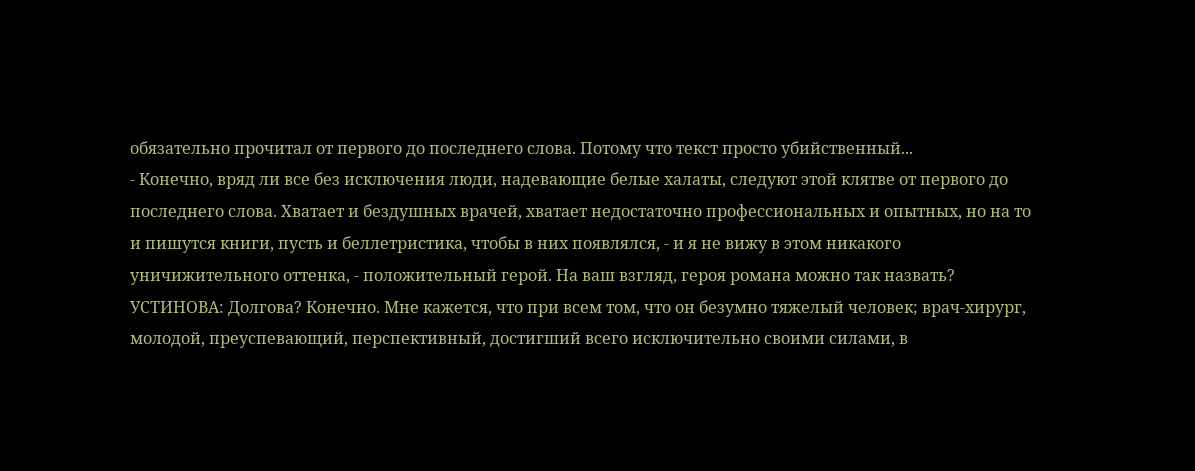обязательно прочитал от первого до последнего слова. Потому что текст просто убийственный...
- Конечно, вряд ли все без исключения люди, надевающие белые халаты, следуют этой клятве от первого до последнего слова. Хватает и бездушных врачей, хватает недостаточно профессиональных и опытных, но на то и пишутся книги, пусть и беллетристика, чтобы в них появлялся, - и я не вижу в этом никакого уничижительного оттенка, - положительный герой. На ваш взгляд, героя романа можно так назвать?
УСТИНОВА: Долгова? Конечно. Мне кажется, что при всем том, что он безумно тяжелый человек; врач-хирург, молодой, преуспевающий, перспективный, достигший всего исключительно своими силами, в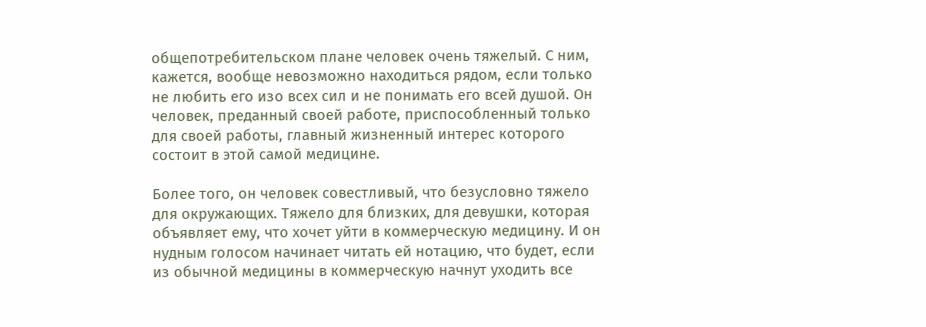общепотребительском плане человек очень тяжелый. С ним, кажется, вообще невозможно находиться рядом, если только не любить его изо всех сил и не понимать его всей душой. Он человек, преданный своей работе, приспособленный только для своей работы, главный жизненный интерес которого состоит в этой самой медицине.

Более того, он человек совестливый, что безусловно тяжело для окружающих. Тяжело для близких, для девушки, которая объявляет ему, что хочет уйти в коммерческую медицину. И он нудным голосом начинает читать ей нотацию, что будет, если из обычной медицины в коммерческую начнут уходить все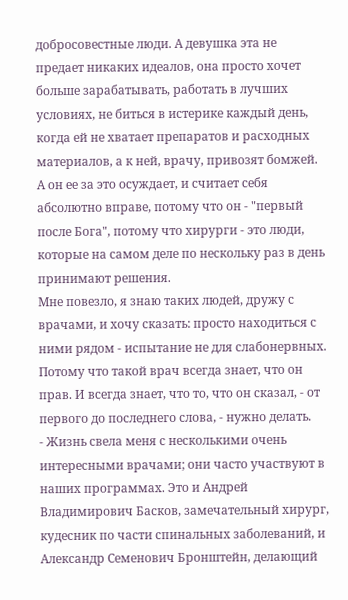добросовестные люди. А девушка эта не предает никаких идеалов, она просто хочет больше зарабатывать, работать в лучших условиях, не биться в истерике каждый день, когда ей не хватает препаратов и расходных материалов, а к ней, врачу, привозят бомжей. А он ее за это осуждает, и считает себя абсолютно вправе, потому что он - "первый после Бога", потому что хирурги - это люди, которые на самом деле по нескольку раз в день принимают решения.
Мне повезло, я знаю таких людей, дружу с врачами, и хочу сказать: просто находиться с ними рядом - испытание не для слабонервных. Потому что такой врач всегда знает, что он прав. И всегда знает, что то, что он сказал, - от первого до последнего слова, - нужно делать.
- Жизнь свела меня с несколькими очень интересными врачами; они часто участвуют в наших программах. Это и Андрей Владимирович Басков, замечательный хирург, кудесник по части спинальных заболеваний, и Александр Семенович Бронштейн, делающий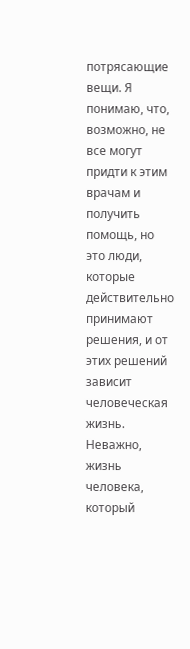потрясающие вещи. Я понимаю, что, возможно, не все могут придти к этим врачам и получить помощь, но это люди, которые действительно принимают решения, и от этих решений зависит человеческая жизнь. Неважно, жизнь человека, который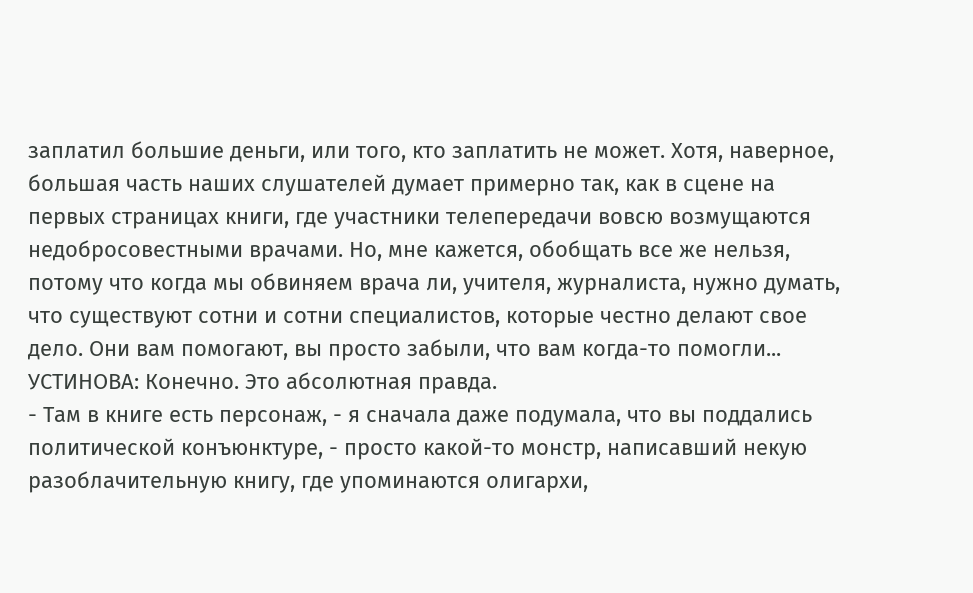заплатил большие деньги, или того, кто заплатить не может. Хотя, наверное, большая часть наших слушателей думает примерно так, как в сцене на первых страницах книги, где участники телепередачи вовсю возмущаются недобросовестными врачами. Но, мне кажется, обобщать все же нельзя, потому что когда мы обвиняем врача ли, учителя, журналиста, нужно думать, что существуют сотни и сотни специалистов, которые честно делают свое дело. Они вам помогают, вы просто забыли, что вам когда-то помогли...
УСТИНОВА: Конечно. Это абсолютная правда.
- Там в книге есть персонаж, - я сначала даже подумала, что вы поддались политической конъюнктуре, - просто какой-то монстр, написавший некую разоблачительную книгу, где упоминаются олигархи,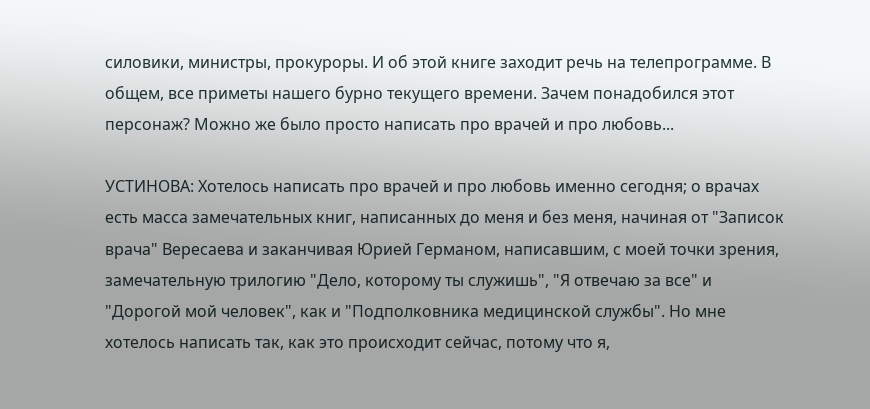силовики, министры, прокуроры. И об этой книге заходит речь на телепрограмме. В общем, все приметы нашего бурно текущего времени. Зачем понадобился этот персонаж? Можно же было просто написать про врачей и про любовь...

УСТИНОВА: Хотелось написать про врачей и про любовь именно сегодня; о врачах есть масса замечательных книг, написанных до меня и без меня, начиная от "Записок врача" Вересаева и заканчивая Юрией Германом, написавшим, с моей точки зрения, замечательную трилогию "Дело, которому ты служишь", "Я отвечаю за все" и "Дорогой мой человек", как и "Подполковника медицинской службы". Но мне хотелось написать так, как это происходит сейчас, потому что я,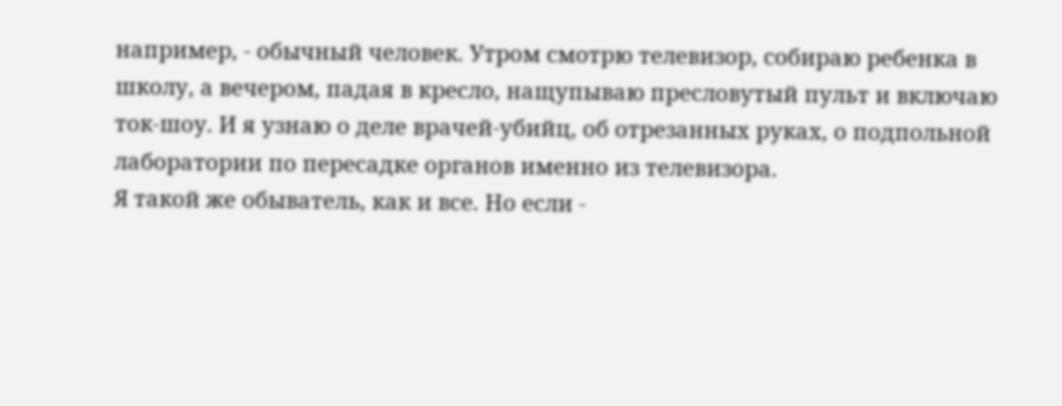например, - обычный человек. Утром смотрю телевизор, собираю ребенка в школу, а вечером, падая в кресло, нащупываю пресловутый пульт и включаю ток-шоу. И я узнаю о деле врачей-убийц, об отрезанных руках, о подпольной лаборатории по пересадке органов именно из телевизора.
Я такой же обыватель, как и все. Но если -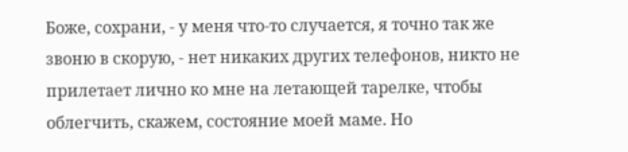Боже, сохрани, - у меня что-то случается, я точно так же звоню в скорую, - нет никаких других телефонов, никто не прилетает лично ко мне на летающей тарелке, чтобы облегчить, скажем, состояние моей маме. Но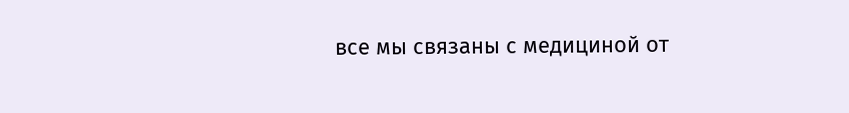все мы связаны с медициной от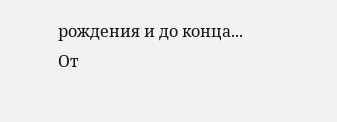рождения и до конца...
От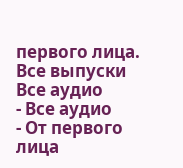первого лица. Все выпуски
Все аудио
- Все аудио
- От первого лица